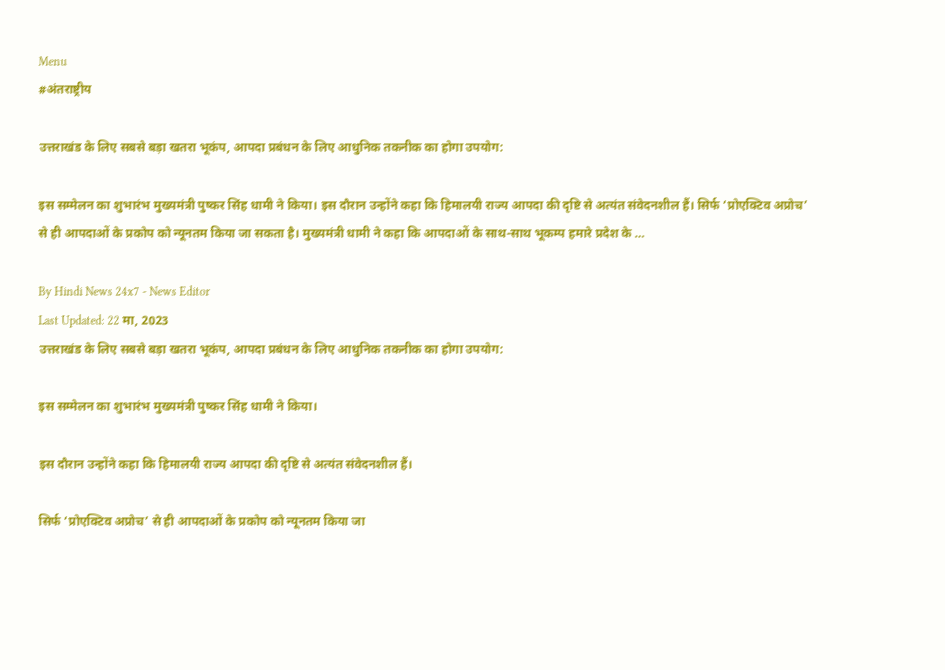Menu
#अंतराष्ट्रीय

उत्तराखंड के लिए सबसे बड़ा खतरा भूकंप, आपदा प्रबंधन के लिए आधुनिक तकनीक का होगा उपयोग:

इस सम्मेलन का शुभारंभ मुख्यमंत्री पुष्कर सिंह धामी ने किया। इस दौरान उन्होंने कहा कि हिमालयी राज्य आपदा की दृष्टि से अत्यंत संवेदनशील हैं। सिर्फ ‘प्रोएक्टिव अप्रोच’ से ही आपदाओं के प्रकोप को न्यूनतम किया जा सकता है। मुख्यमंत्री धामी ने कहा कि आपदाओं के साथ-साथ भूकम्प हमारे प्रदेश के …

By Hindi News 24x7 - News Editor
Last Updated: 22 मा, 2023
उत्तराखंड के लिए सबसे बड़ा खतरा भूकंप, आपदा प्रबंधन के लिए आधुनिक तकनीक का होगा उपयोग:

इस सम्मेलन का शुभारंभ मुख्यमंत्री पुष्कर सिंह धामी ने किया।

इस दौरान उन्होंने कहा कि हिमालयी राज्य आपदा की दृष्टि से अत्यंत संवेदनशील हैं।

सिर्फ ‘प्रोएक्टिव अप्रोच’ से ही आपदाओं के प्रकोप को न्यूनतम किया जा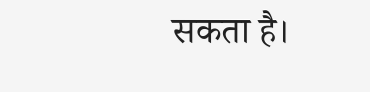सकता है।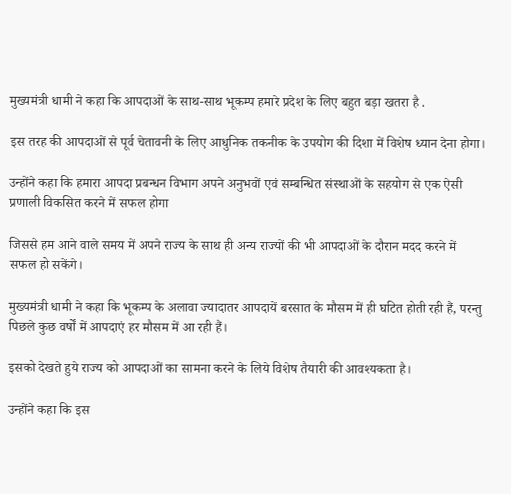मुख्यमंत्री धामी ने कहा कि आपदाओं के साथ-साथ भूकम्प हमारे प्रदेश के लिए बहुत बड़ा खतरा है .

इस तरह की आपदाओं से पूर्व चेतावनी के लिए आधुनिक तकनीक के उपयोग की दिशा में विशेष ध्यान देना होगा।

उन्होंने कहा कि हमारा आपदा प्रबन्धन विभाग अपने अनुभवों एवं सम्बन्धित संस्थाओं के सहयोग से एक ऐसी प्रणाली विकसित करने में सफल होगा

जिससे हम आने वाले समय में अपने राज्य के साथ ही अन्य राज्यों की भी आपदाओं के दौरान मदद करने में सफल हो सकेंगे।

मुख्यमंत्री धामी ने कहा कि भूकम्प के अलावा ज्यादातर आपदायें बरसात के मौसम में ही घटित होती रही हैं, परन्तु पिछले कुछ वर्षों में आपदाएं हर मौसम में आ रही हैं।

इसको देखते हुये राज्य को आपदाओं का सामना करने के लिये विशेष तैयारी की आवश्यकता है।

उन्होंने कहा कि इस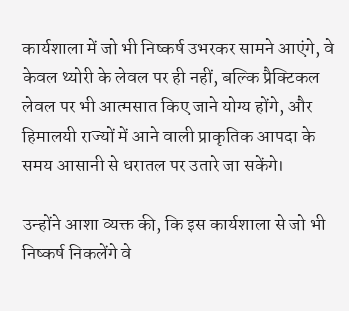कार्यशाला में जो भी निष्कर्ष उभरकर सामने आएंगे, वे केवल थ्योरी के लेवल पर ही नहीं, बल्कि प्रैक्टिकल लेवल पर भी आत्मसात किए जाने योग्य होंगे, और हिमालयी राज्यों में आने वाली प्राकृतिक आपदा के समय आसानी से धरातल पर उतारे जा सकेंगे।

उन्होंने आशा व्यक्त की, कि इस कार्यशाला से जो भी निष्कर्ष निकलेंगे वे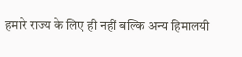हमारे राज्य के लिए ही नहीं बल्कि अन्य हिमालयी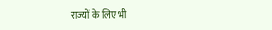राज्यों के लिए भी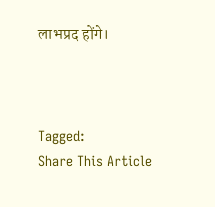लाभप्रद होंगे।



Tagged:
Share This Article